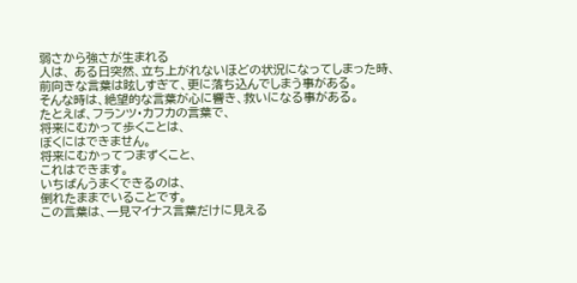弱さから強さが生まれる
人は、 ある日突然、立ち上がれないほどの状況になってしまった時、
前向きな言葉は眩しすぎて、更に落ち込んでしまう事がある。
そんな時は、絶望的な言葉が心に響き、救いになる事がある。
たとえば、フランツ・カフカの言葉で、
将来にむかって歩くことは、
ぼくにはできません。
将来にむかってつまずくこと、
これはできます。
いちばんうまくできるのは、
倒れたままでいることです。
この言葉は、一見マイナス言葉だけに見える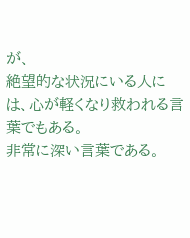が、
絶望的な状況にいる人には、心が軽くなり救われる言葉でもある。
非常に深い言葉である。